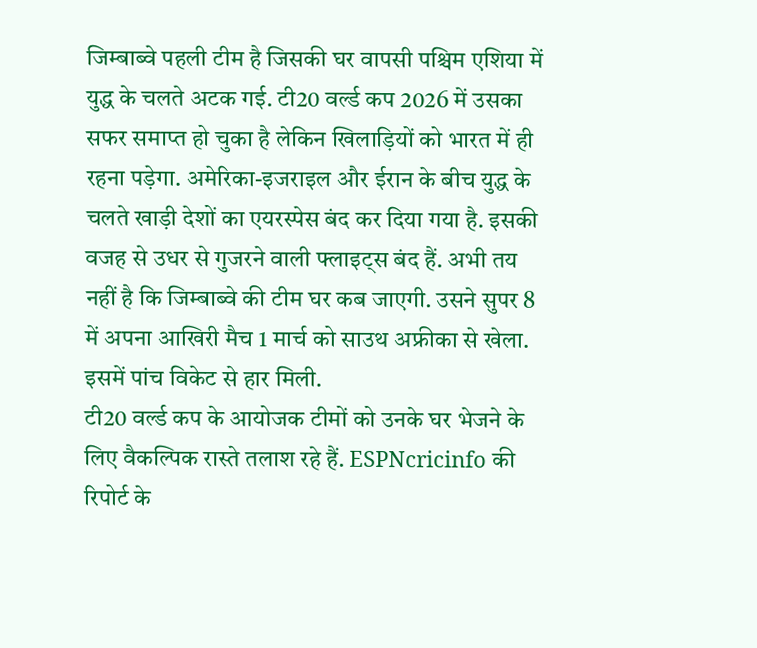जिम्बाब्वे पहली टीम है जिसकी घर वापसी पश्चिम एशिया में युद्ध के चलते अटक गई. टी20 वर्ल्ड कप 2026 में उसका सफर समाप्त हो चुका है लेकिन खिलाड़ियों को भारत में ही रहना पड़ेगा. अमेरिका-इजराइल और ईरान के बीच युद्ध के चलते खाड़ी देशों का एयरस्पेस बंद कर दिया गया है. इसकी वजह से उधर से गुजरने वाली फ्लाइट्स बंद हैं. अभी तय नहीं है कि जिम्बाब्वे की टीम घर कब जाएगी. उसने सुपर 8 में अपना आखिरी मैच 1 मार्च को साउथ अफ्रीका से खेला. इसमें पांच विकेट से हार मिली.
टी20 वर्ल्ड कप के आयोजक टीमों को उनके घर भेजने के लिए वैकल्पिक रास्ते तलाश रहे हैं. ESPNcricinfo की रिपोर्ट के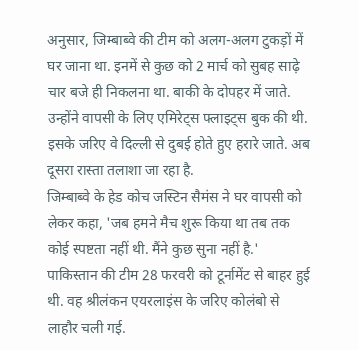अनुसार, जिम्बाब्वे की टीम को अलग-अलग टुकड़ों में घर जाना था. इनमें से कुछ को 2 मार्च को सुबह साढ़े चार बजे ही निकलना था. बाकी के दोपहर में जाते. उन्होंने वापसी के लिए एमिरेट्स फ्लाइट्स बुक की थी. इसके जरिए वे दिल्ली से दुबई होते हुए हरारे जाते. अब दूसरा रास्ता तलाशा जा रहा है.
जिम्बाब्वे के हेड कोच जस्टिन सैमंस ने घर वापसी को लेकर कहा, 'जब हमने मैच शुरू किया था तब तक कोई स्पष्टता नहीं थी. मैंने कुछ सुना नहीं है.'
पाकिस्तान की टीम 28 फरवरी को टूर्नामेंट से बाहर हुई थी. वह श्रीलंकन एयरलाइंस के जरिए कोलंबो से लाहौर चली गई.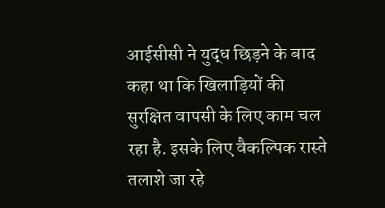आईसीसी ने युद्ध छिड़ने के बाद कहा था कि खिलाड़ियों की सुरक्षित वापसी के लिए काम चल रहा है. इसके लिए वैकल्पिक रास्ते तलाशे जा रहे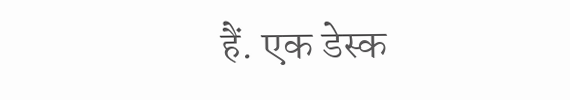हैं. एक डेस्क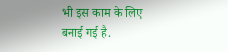भी इस काम के लिए बनाई गई है.